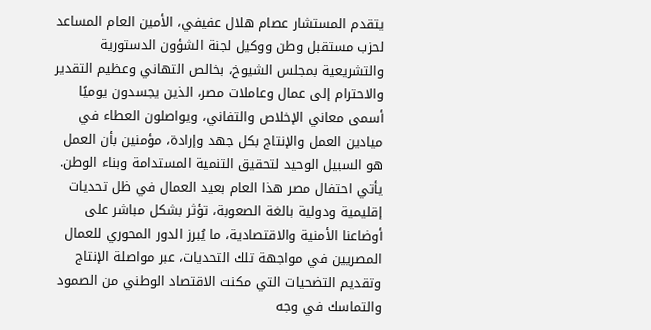يتقدم المستشار عصام هلال عفيفي، الأمين العام المساعد لحزب مستقبل وطن ووكيل لجنة الشؤون الدستورية والتشريعية بمجلس الشيوخ، بخالص التهاني وعظيم التقدير والاحترام إلى عمال وعاملات مصر، الذين يجسدون يوميًا أسمى معاني الإخلاص والتفاني، ويواصلون العطاء في ميادين العمل والإنتاج بكل جهد وإرادة، مؤمنين بأن العمل هو السبيل الوحيد لتحقيق التنمية المستدامة وبناء الوطن.
يأتي احتفال مصر هذا العام بعيد العمال في ظل تحديات إقليمية ودولية بالغة الصعوبة، تؤثر بشكل مباشر على أوضاعنا الأمنية والاقتصادية، ما يُبرز الدور المحوري للعمال المصريين في مواجهة تلك التحديات، عبر مواصلة الإنتاج وتقديم التضحيات التي مكنت الاقتصاد الوطني من الصمود والتماسك في وجه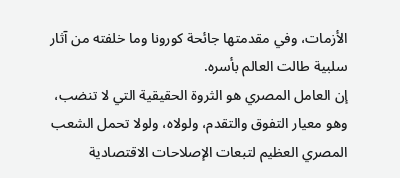الأزمات، وفي مقدمتها جائحة كورونا وما خلفته من آثار سلبية طالت العالم بأسره.
إن العامل المصري هو الثروة الحقيقية التي لا تنضب، وهو معيار التفوق والتقدم، ولولاه، ولولا تحمل الشعب المصري العظيم لتبعات الإصلاحات الاقتصادية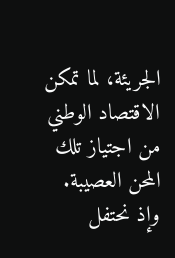الجريئة، لما تمكن الاقتصاد الوطني من اجتياز تلك المحن العصيبة.
وإذ نحتفل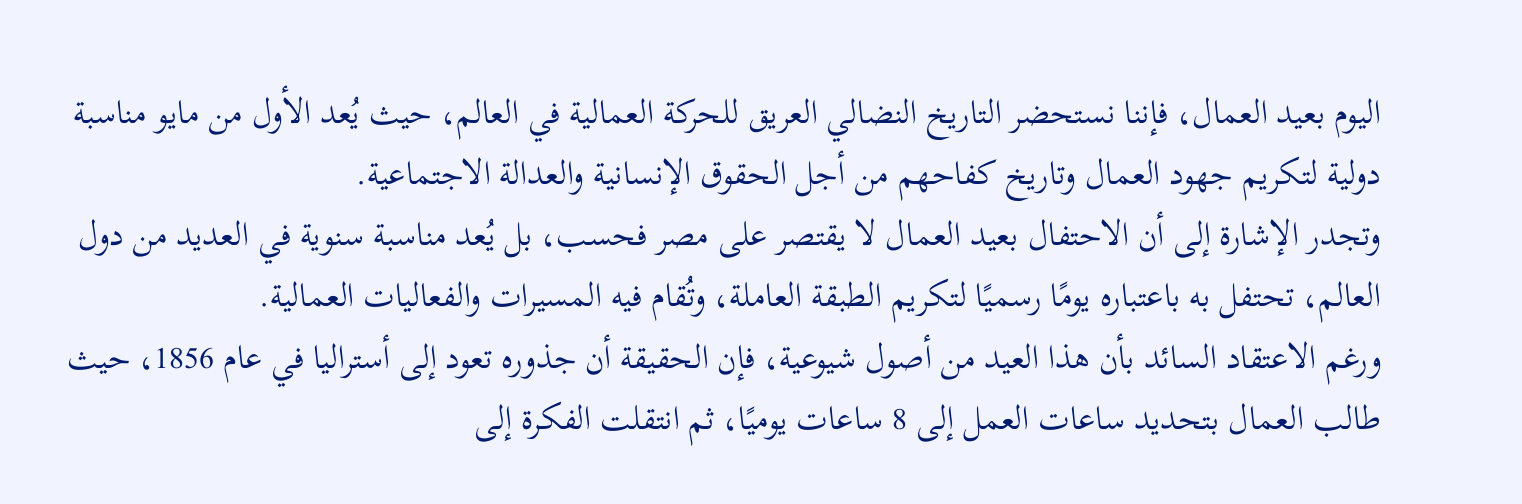اليوم بعيد العمال، فإننا نستحضر التاريخ النضالي العريق للحركة العمالية في العالم، حيث يُعد الأول من مايو مناسبة دولية لتكريم جهود العمال وتاريخ كفاحهم من أجل الحقوق الإنسانية والعدالة الاجتماعية.
وتجدر الإشارة إلى أن الاحتفال بعيد العمال لا يقتصر على مصر فحسب، بل يُعد مناسبة سنوية في العديد من دول العالم، تحتفل به باعتباره يومًا رسميًا لتكريم الطبقة العاملة، وتُقام فيه المسيرات والفعاليات العمالية.
ورغم الاعتقاد السائد بأن هذا العيد من أصول شيوعية، فإن الحقيقة أن جذوره تعود إلى أستراليا في عام 1856، حيث طالب العمال بتحديد ساعات العمل إلى 8 ساعات يوميًا، ثم انتقلت الفكرة إلى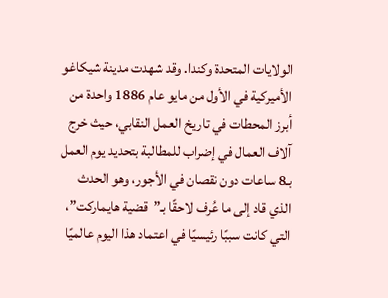الولايات المتحدة وكندا. وقد شهدت مدينة شيكاغو الأميركية في الأول من مايو عام 1886 واحدة من أبرز المحطات في تاريخ العمل النقابي، حيث خرج آلاف العمال في إضراب للمطالبة بتحديد يوم العمل بـ8 ساعات دون نقصان في الأجور، وهو الحدث الذي قاد إلى ما عُرف لاحقًا بـ”قضية هايماركت”، التي كانت سببًا رئيسيًا في اعتماد هذا اليوم عالميًا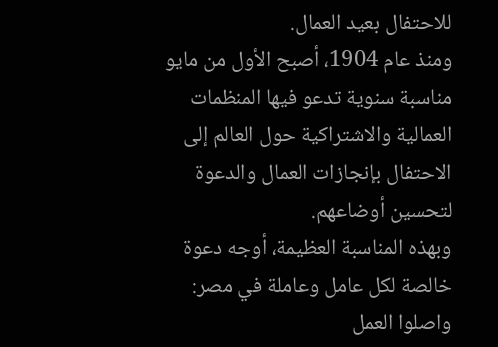للاحتفال بعيد العمال.
ومنذ عام 1904، أصبح الأول من مايو مناسبة سنوية تدعو فيها المنظمات العمالية والاشتراكية حول العالم إلى الاحتفال بإنجازات العمال والدعوة لتحسين أوضاعهم.
وبهذه المناسبة العظيمة، أوجه دعوة خالصة لكل عامل وعاملة في مصر: واصلوا العمل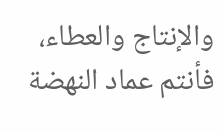والإنتاج والعطاء، فأنتم عماد النهضة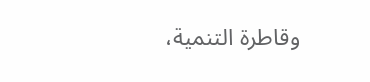وقاطرة التنمية،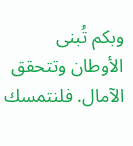وبكم تُبنى الأوطان وتتحقق الآمال. فلنتمسك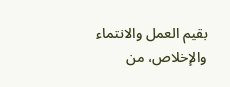بقيم العمل والانتماء والإخلاص، من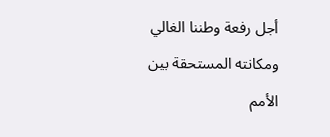أجل رفعة وطننا الغالي ومكانته المستحقة بين الأمم